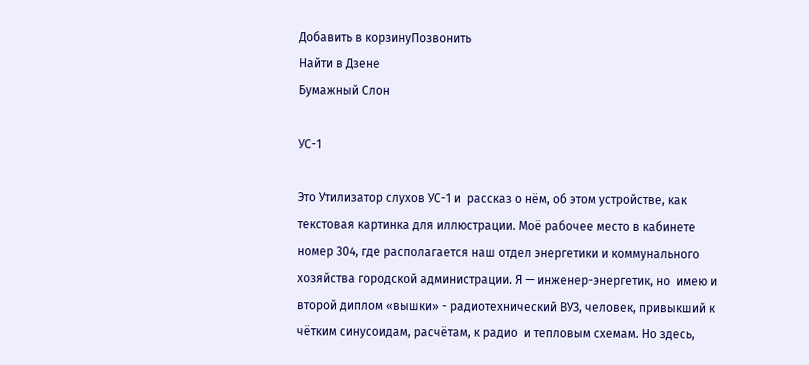Добавить в корзинуПозвонить
Найти в Дзене
Бумажный Слон

УС-1

Это Утилизатор слухов УС-1 и  рассказ о нём, об этом устройстве, как текстовая картинка для иллюстрации. Моё рабочее место в кабинете номер 304, где располагается наш отдел энергетики и коммунального хозяйства городской администрации. Я — инженер-энергетик, но  имею и второй диплом «вышки» - радиотехнический ВУЗ, человек, привыкший к чётким синусоидам, расчётам, к радио  и тепловым схемам. Но здесь,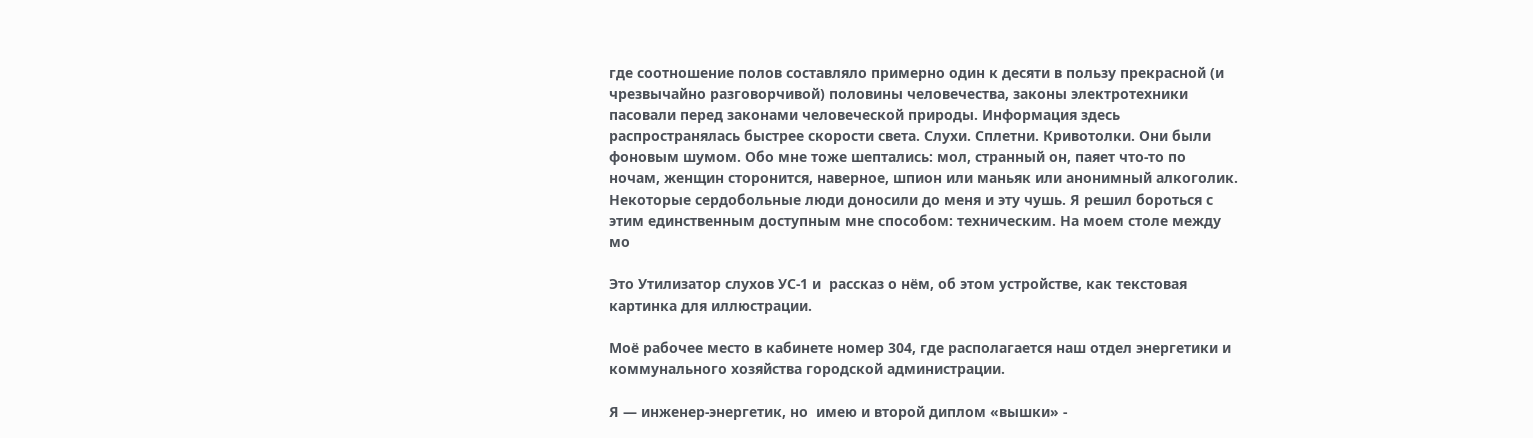где соотношение полов составляло примерно один к десяти в пользу прекрасной (и чрезвычайно разговорчивой) половины человечества, законы электротехники пасовали перед законами человеческой природы. Информация здесь распространялась быстрее скорости света. Слухи. Сплетни. Кривотолки. Они были фоновым шумом. Обо мне тоже шептались: мол, странный он, паяет что-то по ночам, женщин сторонится, наверное, шпион или маньяк или анонимный алкоголик. Некоторые сердобольные люди доносили до меня и эту чушь. Я решил бороться с этим единственным доступным мне способом: техническим. На моем столе между мо

Это Утилизатор слухов УС-1 и  рассказ о нём, об этом устройстве, как текстовая картинка для иллюстрации.

Моё рабочее место в кабинете номер 304, где располагается наш отдел энергетики и коммунального хозяйства городской администрации.

Я — инженер-энергетик, но  имею и второй диплом «вышки» -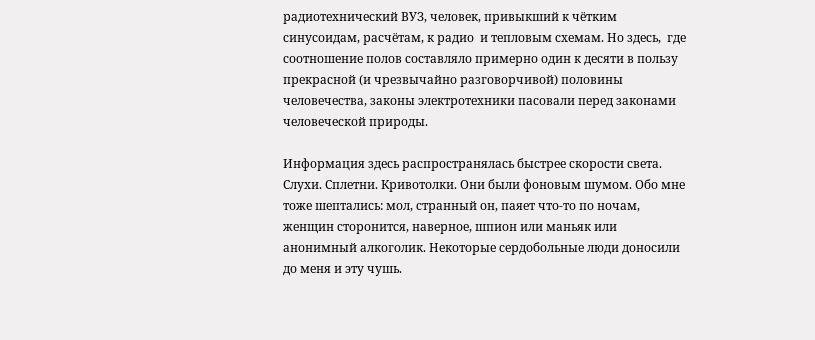радиотехнический ВУЗ, человек, привыкший к чётким синусоидам, расчётам, к радио  и тепловым схемам. Но здесь,  где соотношение полов составляло примерно один к десяти в пользу прекрасной (и чрезвычайно разговорчивой) половины человечества, законы электротехники пасовали перед законами человеческой природы.

Информация здесь распространялась быстрее скорости света. Слухи. Сплетни. Кривотолки. Они были фоновым шумом. Обо мне тоже шептались: мол, странный он, паяет что-то по ночам, женщин сторонится, наверное, шпион или маньяк или анонимный алкоголик. Некоторые сердобольные люди доносили до меня и эту чушь.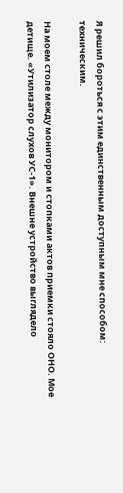Я решил бороться с этим единственным доступным мне способом: техническим.

На моем столе между монитором и стопками актов приемки стояло ОНО. Мое детище. «Утилизатор слухов УС-1». Внешне устройство выглядело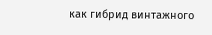как гибрид винтажного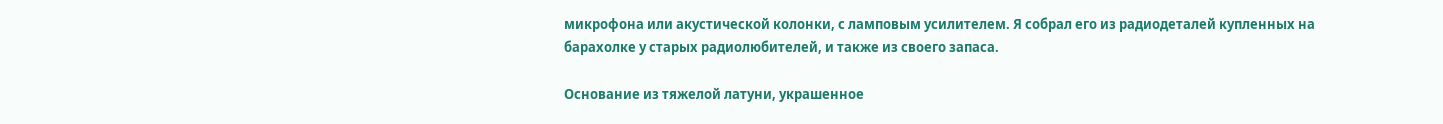микрофона или акустической колонки, с ламповым усилителем. Я собрал его из радиодеталей купленных на барахолке у старых радиолюбителей, и также из своего запаса.

Основание из тяжелой латуни, украшенное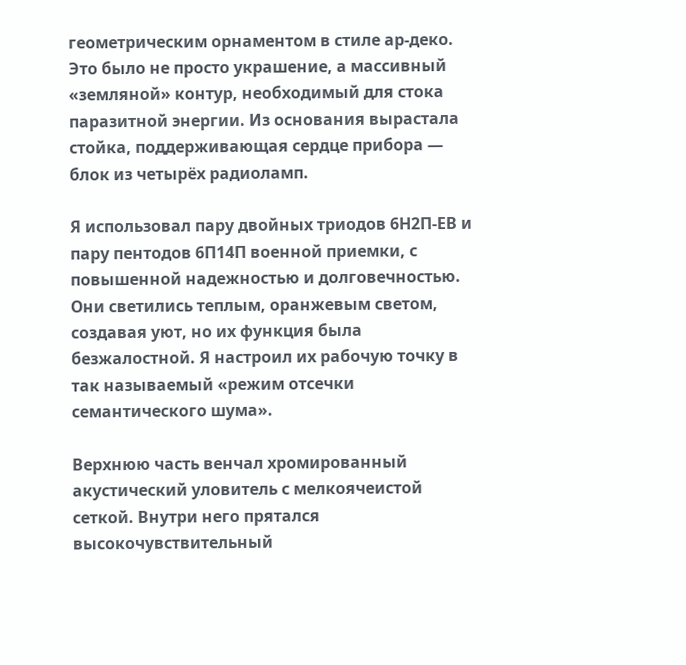геометрическим орнаментом в стиле ар-деко. Это было не просто украшение, а массивный «земляной» контур, необходимый для стока паразитной энергии. Из основания вырастала стойка, поддерживающая сердце прибора — блок из четырёх радиоламп.

Я использовал пару двойных триодов 6Н2П-ЕВ и пару пентодов 6П14П военной приемки, с повышенной надежностью и долговечностью. Они светились теплым, оранжевым светом, создавая уют, но их функция была безжалостной. Я настроил их рабочую точку в так называемый «режим отсечки семантического шума».

Верхнюю часть венчал хромированный акустический уловитель с мелкоячеистой сеткой. Внутри него прятался высокочувствительный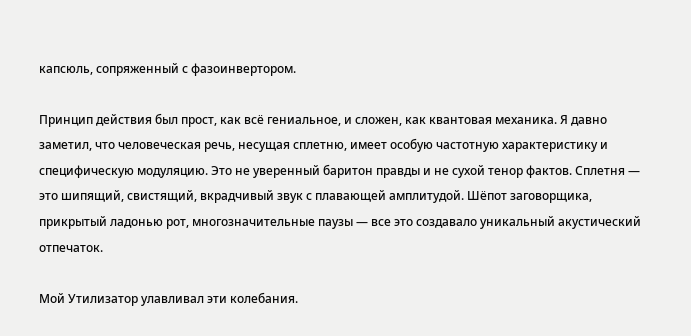капсюль, сопряженный с фазоинвертором.

Принцип действия был прост, как всё гениальное, и сложен, как квантовая механика. Я давно заметил, что человеческая речь, несущая сплетню, имеет особую частотную характеристику и специфическую модуляцию. Это не уверенный баритон правды и не сухой тенор фактов. Сплетня — это шипящий, свистящий, вкрадчивый звук с плавающей амплитудой. Шёпот заговорщика, прикрытый ладонью рот, многозначительные паузы — все это создавало уникальный акустический отпечаток.

Мой Утилизатор улавливал эти колебания.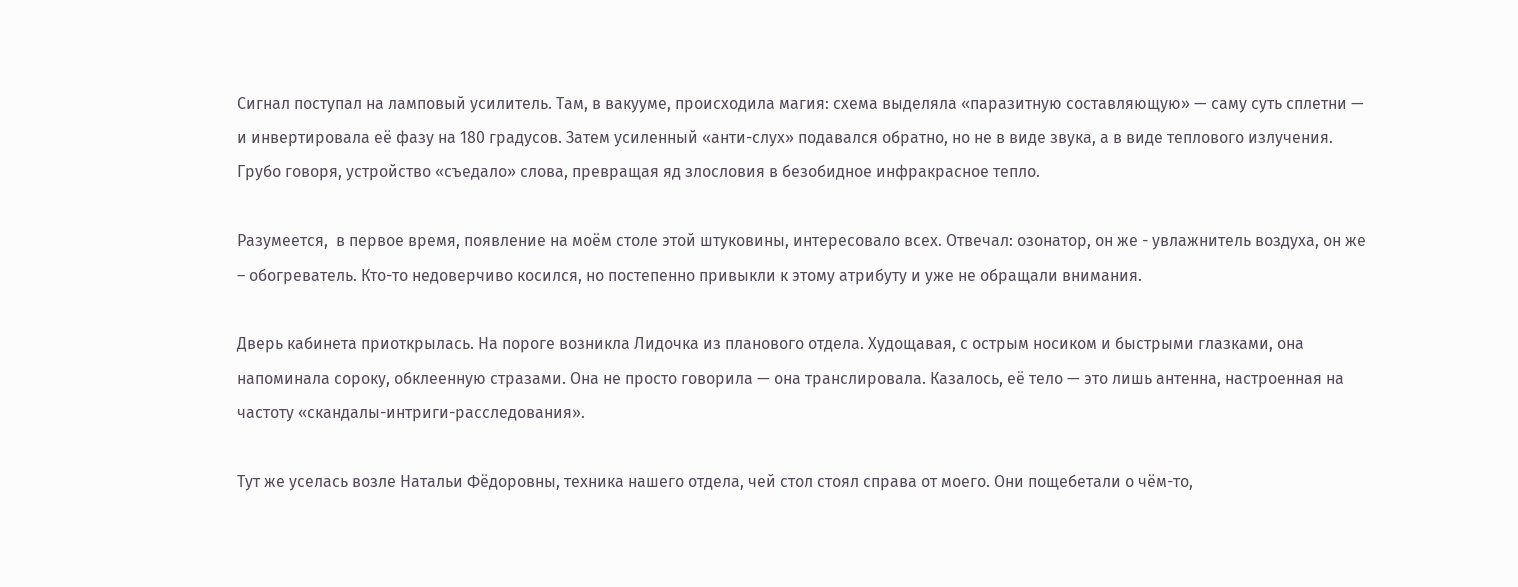Сигнал поступал на ламповый усилитель. Там, в вакууме, происходила магия: схема выделяла «паразитную составляющую» — саму суть сплетни — и инвертировала её фазу на 180 градусов. Затем усиленный «анти-слух» подавался обратно, но не в виде звука, а в виде теплового излучения. Грубо говоря, устройство «съедало» слова, превращая яд злословия в безобидное инфракрасное тепло.

Разумеется,  в первое время, появление на моём столе этой штуковины, интересовало всех. Отвечал: озонатор, он же - увлажнитель воздуха, он же – обогреватель. Кто-то недоверчиво косился, но постепенно привыкли к этому атрибуту и уже не обращали внимания.

Дверь кабинета приоткрылась. На пороге возникла Лидочка из планового отдела. Худощавая, с острым носиком и быстрыми глазками, она напоминала сороку, обклеенную стразами. Она не просто говорила — она транслировала. Казалось, её тело — это лишь антенна, настроенная на частоту «скандалы-интриги-расследования».

Тут же уселась возле Натальи Фёдоровны, техника нашего отдела, чей стол стоял справа от моего. Они пощебетали о чём-то,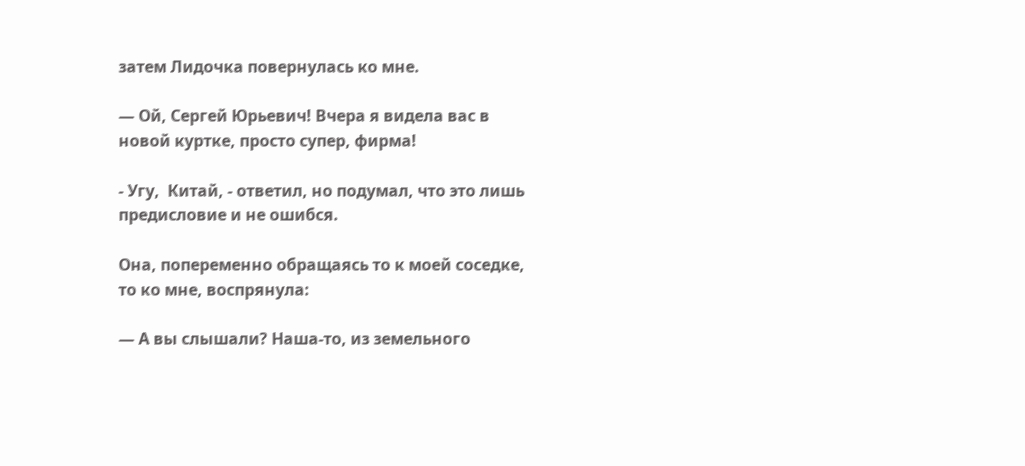затем Лидочка повернулась ко мне.

— Ой, Сергей Юрьевич! Вчера я видела вас в новой куртке, просто супер, фирма!

- Угу,  Китай, - ответил, но подумал, что это лишь предисловие и не ошибся.

Она, попеременно обращаясь то к моей соседке, то ко мне, воспрянула:

— А вы слышали? Наша-то, из земельного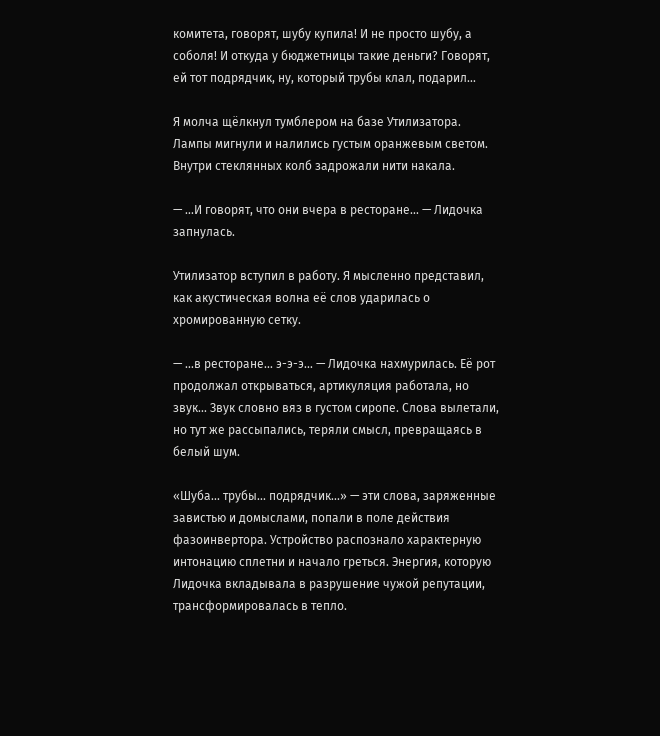комитета, говорят, шубу купила! И не просто шубу, а соболя! И откуда у бюджетницы такие деньги? Говорят, ей тот подрядчик, ну, который трубы клал, подарил...

Я молча щёлкнул тумблером на базе Утилизатора. Лампы мигнули и налились густым оранжевым светом. Внутри стеклянных колб задрожали нити накала.

— ...И говорят, что они вчера в ресторане... — Лидочка запнулась.

Утилизатор вступил в работу. Я мысленно представил, как акустическая волна её слов ударилась о хромированную сетку.

— ...в ресторане... э-э-э... — Лидочка нахмурилась. Её рот продолжал открываться, артикуляция работала, но звук... Звук словно вяз в густом сиропе. Слова вылетали, но тут же рассыпались, теряли смысл, превращаясь в белый шум.

«Шуба... трубы... подрядчик...» — эти слова, заряженные завистью и домыслами, попали в поле действия фазоинвертора. Устройство распознало характерную интонацию сплетни и начало греться. Энергия, которую Лидочка вкладывала в разрушение чужой репутации, трансформировалась в тепло.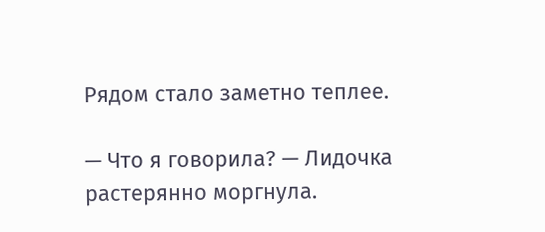Рядом стало заметно теплее.

— Что я говорила? — Лидочка растерянно моргнула.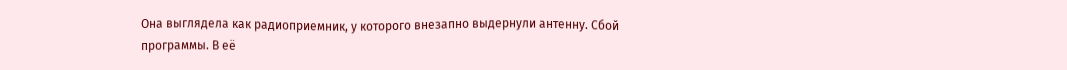Она выглядела как радиоприемник, у которого внезапно выдернули антенну. Сбой программы. В её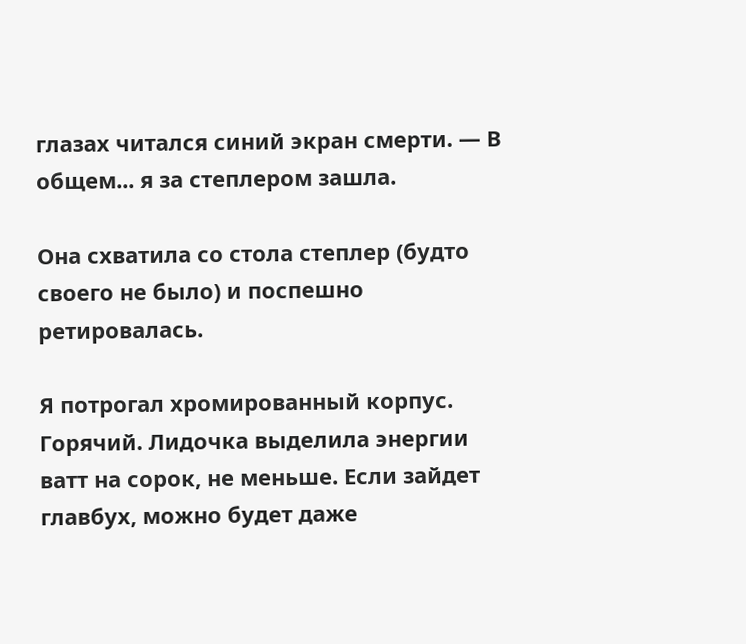глазах читался синий экран смерти. — В общем... я за степлером зашла.

Она схватила со стола степлер (будто своего не было) и поспешно ретировалась.

Я потрогал хромированный корпус. Горячий. Лидочка выделила энергии ватт на сорок, не меньше. Если зайдет главбух, можно будет даже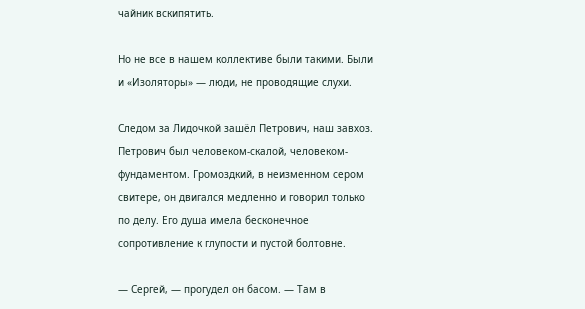чайник вскипятить.

Но не все в нашем коллективе были такими. Были и «Изоляторы» — люди, не проводящие слухи.

Следом за Лидочкой зашёл Петрович, наш завхоз. Петрович был человеком-скалой, человеком-фундаментом. Громоздкий, в неизменном сером свитере, он двигался медленно и говорил только по делу. Его душа имела бесконечное сопротивление к глупости и пустой болтовне.

— Сергей, — прогудел он басом. — Там в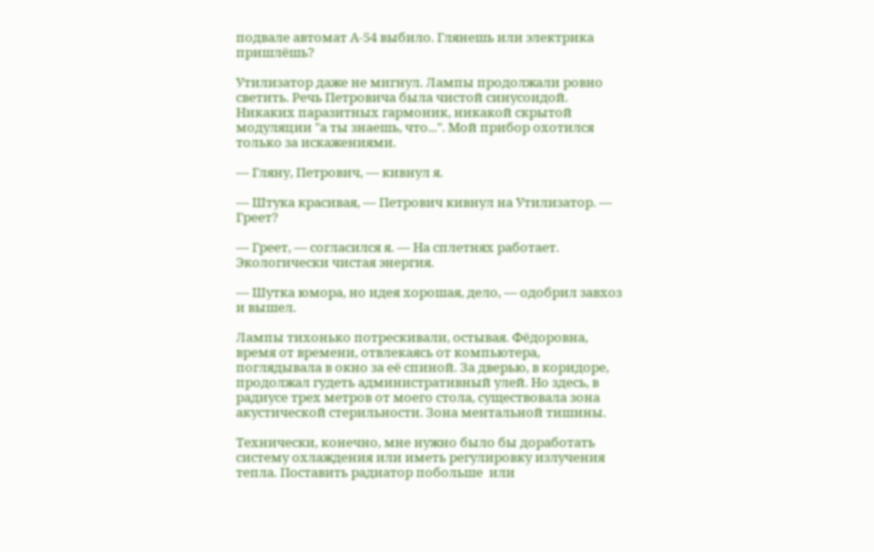подвале автомат А-54 выбило. Глянешь или электрика пришлёшь?

Утилизатор даже не мигнул. Лампы продолжали ровно светить. Речь Петровича была чистой синусоидой. Никаких паразитных гармоник, никакой скрытой модуляции "а ты знаешь, что...". Мой прибор охотился только за искажениями.

— Гляну, Петрович, — кивнул я.

— Штука красивая, — Петрович кивнул на Утилизатор. — Греет?

— Греет, — согласился я. — На сплетнях работает. Экологически чистая энергия.

— Шутка юмора, но идея хорошая, дело, — одобрил завхоз и вышел.

Лампы тихонько потрескивали, остывая. Фёдоровна, время от времени, отвлекаясь от компьютера, поглядывала в окно за её спиной. За дверью, в коридоре, продолжал гудеть административный улей. Но здесь, в радиусе трех метров от моего стола, существовала зона акустической стерильности. Зона ментальной тишины.

Технически, конечно, мне нужно было бы доработать систему охлаждения или иметь регулировку излучения тепла. Поставить радиатор побольше  или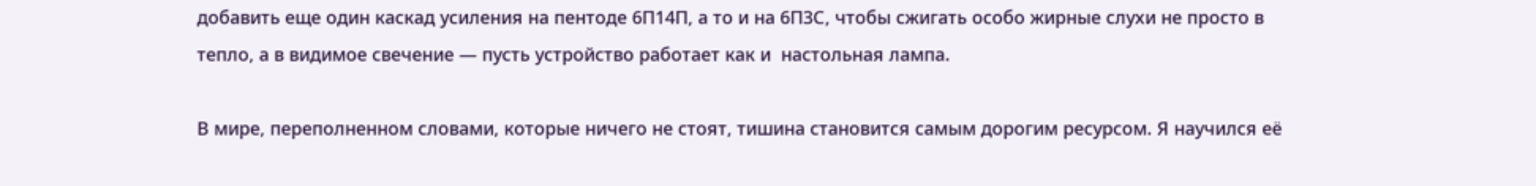добавить еще один каскад усиления на пентоде 6П14П, а то и на 6П3С, чтобы сжигать особо жирные слухи не просто в тепло, а в видимое свечение — пусть устройство работает как и  настольная лампа.

В мире, переполненном словами, которые ничего не стоят, тишина становится самым дорогим ресурсом. Я научился её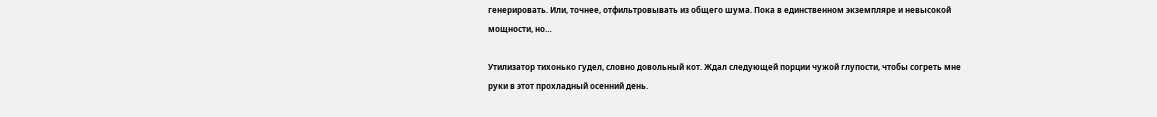генерировать. Или, точнее, отфильтровывать из общего шума. Пока в единственном экземпляре и невысокой мощности, но…

Утилизатор тихонько гудел, словно довольный кот. Ждал следующей порции чужой глупости, чтобы согреть мне руки в этот прохладный осенний день.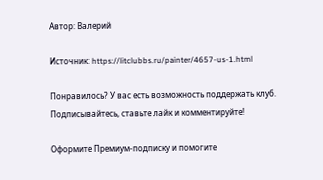Автор: Валерий

Источник: https://litclubbs.ru/painter/4657-us-1.html

Понравилось? У вас есть возможность поддержать клуб. Подписывайтесь, ставьте лайк и комментируйте!

Оформите Премиум-подписку и помогите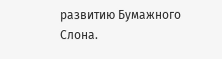развитию Бумажного Слона.